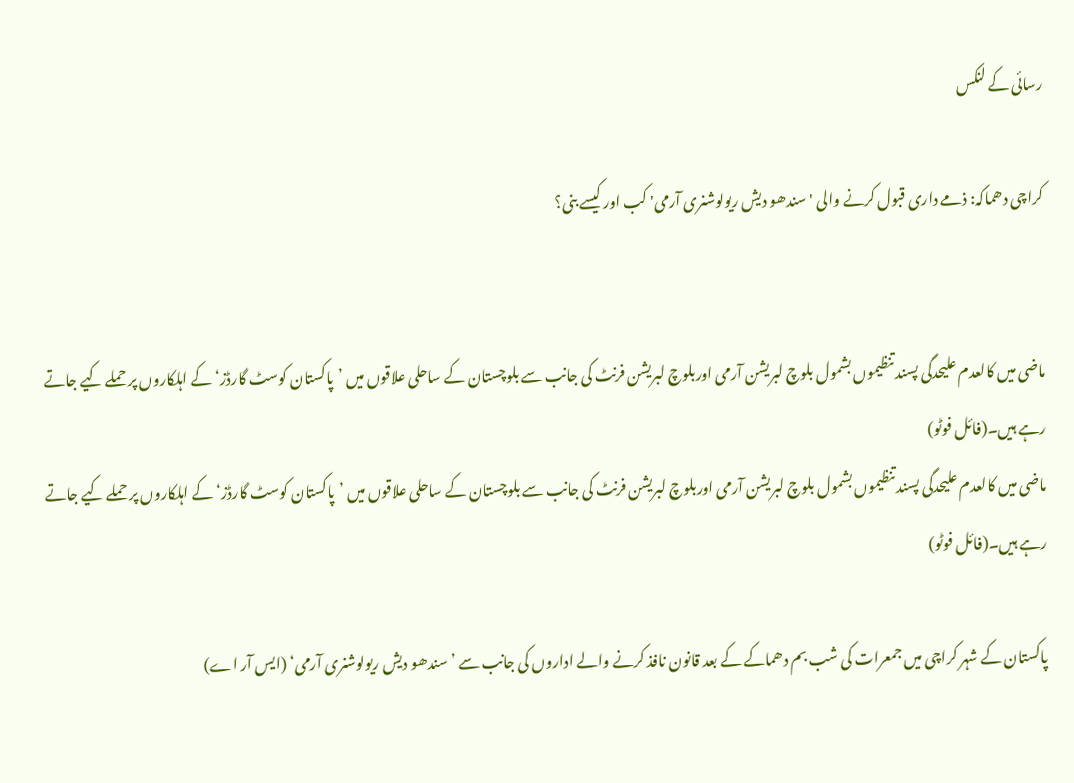رسائی کے لنکس

کراچی دھماکہ: ذمے داری قبول کرنے والی 'سندھو دیش ریولوشنری آرمی' کب اور کیسے بنی؟


ماضی میں کالعدم علیحدگی پسند تنظیموں بشمول بلوچ لبریشن آرمی اوربلوچ لبریشن فرنٹ کی جانب سے بلوچستان کے ساحلی علاقوں میں ’پاکستان کوسٹ گارڈز‘ کے اہلکاروں پر حملے کیے جاتے رہے ہیں۔(فائل فوٹو)
ماضی میں کالعدم علیحدگی پسند تنظیموں بشمول بلوچ لبریشن آرمی اوربلوچ لبریشن فرنٹ کی جانب سے بلوچستان کے ساحلی علاقوں میں ’پاکستان کوسٹ گارڈز‘ کے اہلکاروں پر حملے کیے جاتے رہے ہیں۔(فائل فوٹو)

پاکستان کے شہر کراچی میں جمعرات کی شب بم دھماکے کے بعد قانون نافذ کرنے والے اداروں کی جانب سے ’سندھو دیش ریولوشنری آرمی‘ (ایس آر اے)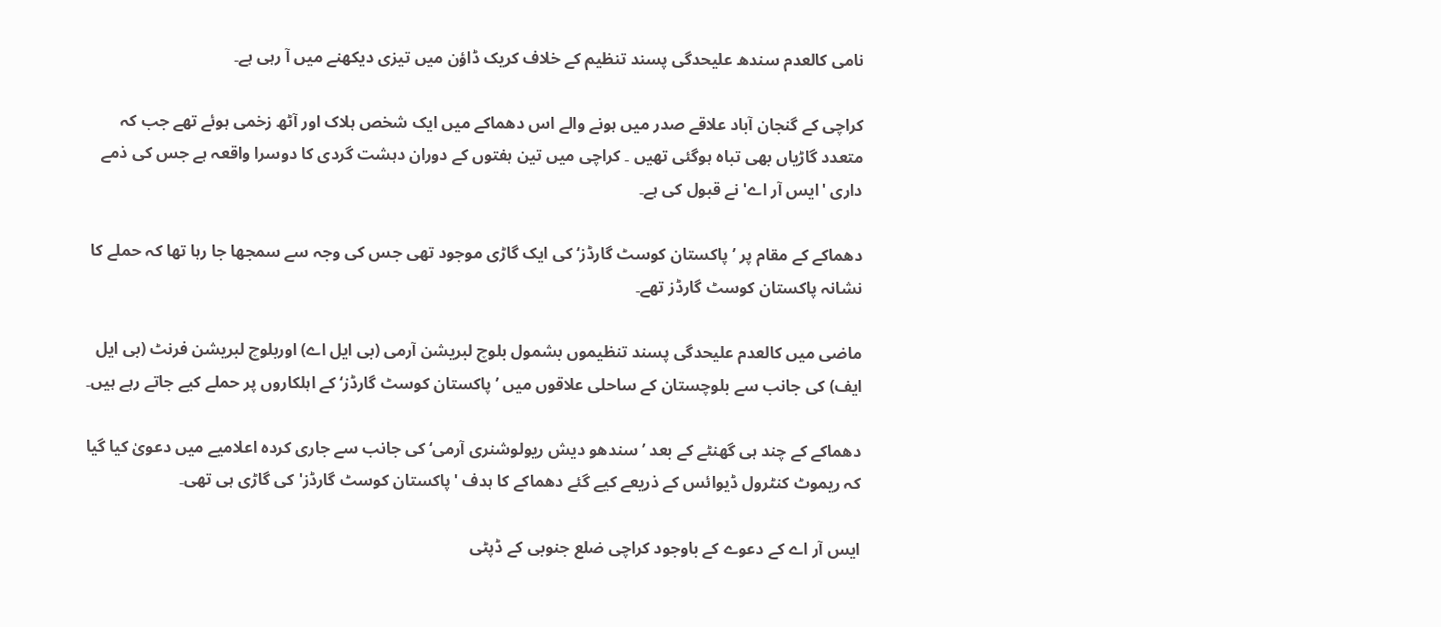نامی کالعدم سندھ علیحدگی پسند تنظیم کے خلاف کریک ڈاؤن میں تیزی دیکھنے میں آ رہی ہے۔

کراچی کے گنجان آباد علاقے صدر میں ہونے والے اس دھماکے میں ایک شخص ہلاک اور آٹھ زخمی ہوئے تھے جب کہ متعدد گاڑیاں بھی تباہ ہوگئی تھیں ۔ کراچی میں تین ہفتوں کے دوران دہشت گردی کا دوسرا واقعہ ہے جس کی ذمے داری 'ایس آر اے' نے قبول کی ہے۔

دھماکے کے مقام پر ’پاکستان کوسٹ گارڈز‘ کی ایک گاڑی موجود تھی جس کی وجہ سے سمجھا جا رہا تھا کہ حملے کا نشانہ پاکستان کوسٹ گارڈز تھے۔

ماضی میں کالعدم علیحدگی پسند تنظیموں بشمول بلوچ لبریشن آرمی (بی ایل اے) اوربلوچ لبریشن فرنٹ (بی ایل ایف) کی جانب سے بلوچستان کے ساحلی علاقوں میں ’پاکستان کوسٹ گارڈز‘ کے اہلکاروں پر حملے کیے جاتے رہے ہیں۔

دھماکے کے چند ہی گھنٹے کے بعد ’سندھو دیش ریولوشنری آرمی‘ کی جانب سے جاری کردہ اعلامیے میں دعویٰ کیا گیا کہ ریموٹ کنٹرول ڈیوائس کے ذریعے کیے گئے دھماکے کا ہدف 'پاکستان کوسٹ گارڈز' کی گاڑی ہی تھی۔

ایس آر اے کے دعوے کے باوجود کراچی ضلع جنوبی کے ڈپٹی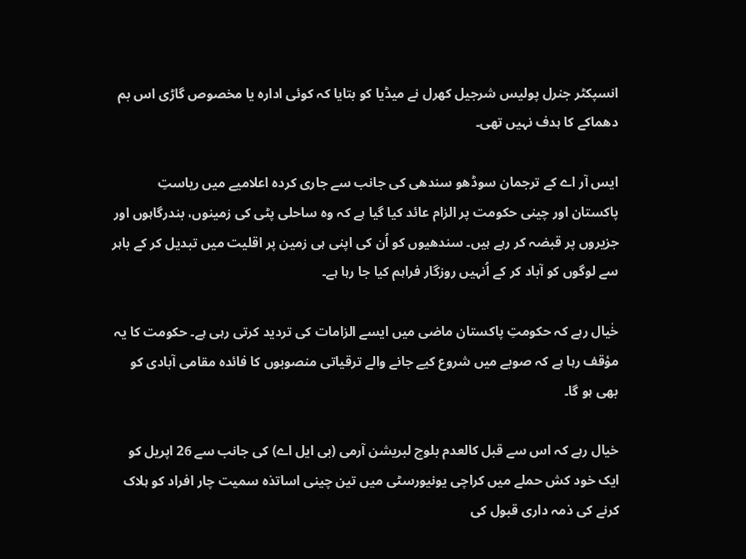انسپکٹر جنرل پولیس شرجیل کھرل نے میڈیا کو بتایا کہ کوئی ادارہ یا مخصوص گاڑی اس بم دھماکے کا ہدف نہیں تھی۔

ایس آر اے کے ترجمان سوڈھو سندھی کی جانب سے جاری کردہ اعلامیے میں ریاستِ پاکستان اور چینی حکومت پر الزام عائد کیا گیا ہے کہ وہ ساحلی پٹی کی زمینوں، بندرگاہوں اور جزیروں پر قبضہ کر رہے ہیں۔ سندھیوں کو اُن کی اپنی ہی زمین پر اقلیت میں تبدیل کر کے باہر سے لوگوں کو آباد کر کے اُنہیں روزگار فراہم کیا جا رہا ہے۔

خٰیال رہے کہ حکومتِ پاکستان ماضی میں ایسے الزامات کی تردید کرتی رہی ہے۔ حکومت کا یہ مؤقف رہا ہے کہ صوبے میں شروع کیے جانے والے ترقیاتی منصوبوں کا فائدہ مقامی آبادی کو بھی ہو گا۔

خیال رہے کہ اس سے قبل کالعدم بلوچ لبریشن آرمی (بی ایل اے) کی جانب سے 26 اپریل کو ایک خود کش حملے میں کراچی یونیورسٹی میں تین چینی اساتذہ سمیت چار افراد کو ہلاک کرنے کی ذمہ داری قبول کی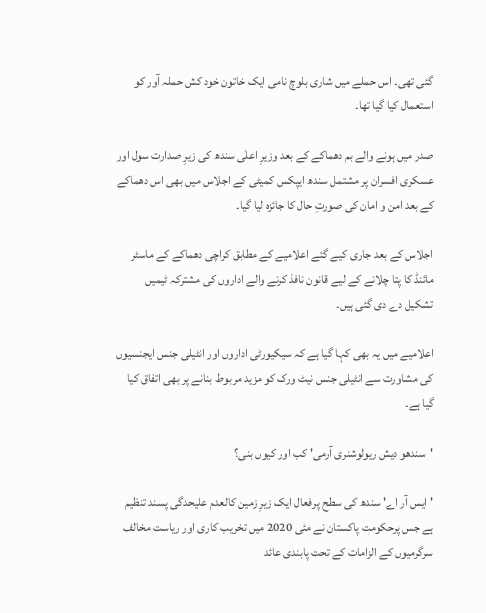گئی تھی۔ اس حملے میں شاری بلوچ نامی ایک خاتون خود کش حملہ آور کو استعمال کیا گیا تھا۔

صدر میں ہونے والے بم دھماکے کے بعد وزیرِ اعلٰی سندھ کی زیرِ صدارت سول اور عسکری افسران پر مشتمل سندھ ایپکس کمیٹی کے اجلاس میں بھی اس دھماکے کے بعد امن و امان کی صورتِ حال کا جائزہ لیا گیا۔

اجلاس کے بعد جاری کیے گئے اعلامیے کے مطابق کراچی دھماکے کے ماسٹر مائنڈ کا پتا چلانے کے لیے قانون نافذ کرنے والے اداروں کی مشترکہ ٹیمیں تشکیل دے دی گئی ہیں۔

اعلامیے میں یہ بھی کہا گیا ہے کہ سیکیورٹی اداروں اور انٹیلی جنس ایجنسیوں کی مشاورت سے انٹیلی جنس نیٹ ورک کو مزید مربوط بنانے پر بھی اتفاق کیا گیا ہے۔

'سندھو دیش ریولوشنری آرمی' کب اور کیوں بنی؟

'ایس آر اے' سندھ کی سطح پرفعال ایک زیرِ زمین کالعدم علیحدگی پسند تنظیم ہے جس پرحکومت پاکستان نے مئی 2020 میں تخریب کاری اور ریاست مخالف سرگرمیوں کے الزامات کے تحت پابندی عائد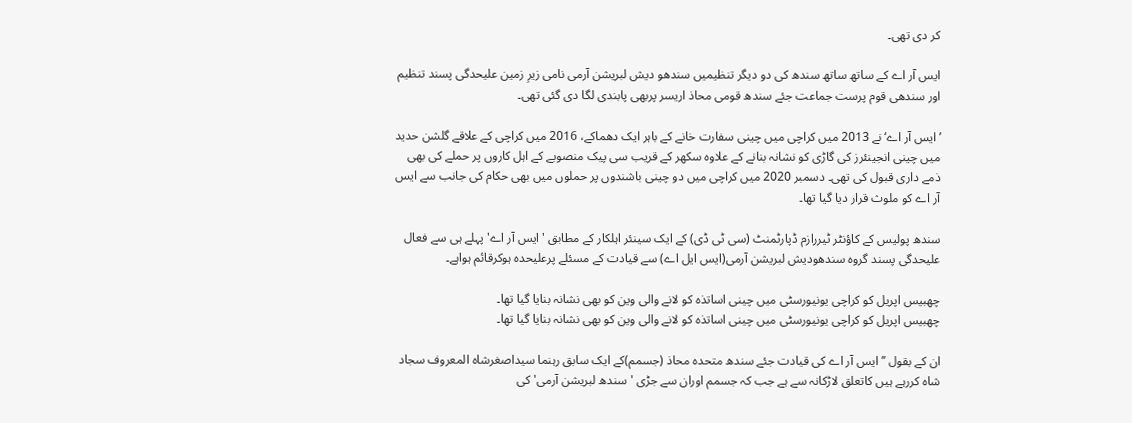کر دی تھی۔

ایس آر اے کے ساتھ ساتھ سندھ کی دو دیگر تنظیمیں سندھو دیش لبریشن آرمی نامی زیرِ زمین علیحدگی پسند تنظیم اور سندھی قوم پرست جماعت جئے سندھ قومی محاذ اریسر پربھی پابندی لگا دی گئی تھی۔

’ایس آر اے‘ نے 2013 میں کراچی میں چینی سفارت خانے کے باہر ایک دھماکے، 2016 میں کراچی کے علاقے گلشن حدید میں چینی انجینئرز کی گاڑی کو نشانہ بنانے کے علاوہ سکھر کے قریب سی پیک منصوبے کے اہل کاروں پر حملے کی بھی ذمے داری قبول کی تھی۔ دسمبر 2020 میں کراچی میں دو چینی باشندوں پر حملوں میں بھی حکام کی جانب سے ایس آر اے کو ملوث قرار دیا گیا تھا۔

سندھ پولیس کے کاؤنٹر ٹیررازم ڈپارٹمنٹ (سی ٹی ڈی) کے ایک سینئر اہلکار کے مطابق 'ایس آر اے' پہلے ہی سے فعال علیحدگی پسند گروہ سندھودیش لبریشن آرمی(ایس ایل اے) سے قیادت کے مسئلے پرعلیحدہ ہوکرقائم ہواہے۔

چھبیس اپریل کو کراچی یونیورسٹی میں چینی اساتذہ کو لانے والی وین کو بھی نشانہ بنایا گیا تھا۔
چھبیس اپریل کو کراچی یونیورسٹی میں چینی اساتذہ کو لانے والی وین کو بھی نشانہ بنایا گیا تھا۔

ان کے بقول ’’ ایس آر اے کی قیادت جئے سندھ متحدہ محاذ (جسمم)کے ایک سابق رہنما سیداصغرشاہ المعروف سجاد شاہ کررہے ہیں کاتعلق لاڑکانہ سے ہے جب کہ جسمم اوران سے جڑی 'سندھ لبریشن آرمی' کی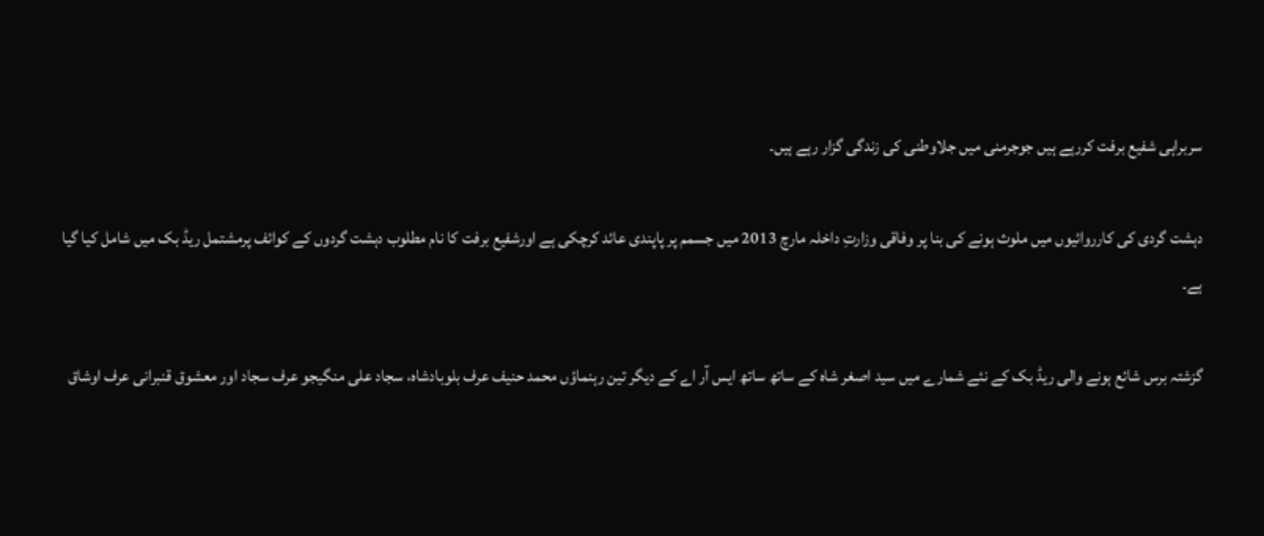سربراہی شفیع برفت کررہے ہیں جوجرمنی میں جلاوطنی کی زندگی گزار رہے ہیں۔

دہشت گردی کی کارروائیوں میں ملوث ہونے کی بنا پر وفاقی وزارتِ داخلہ مارچ 2013 میں جسمم پر پاپندی عائد کرچکی ہے اورشفیع برفت کا نام مطلوب دہشت گردوں کے کوائف پرمشتمل ریڈ بک میں شامل کیا گیا ہے۔

گزشتہ برس شائع ہونے والی ریڈ بک کے نئے شمارے میں سید اصغر شاہ کے ساتھ ساتھ ایس آر اے کے دیگر تین رہنماؤں محمد حنیف عرف بلوبادشاہ، سجاد علی منگیجو عرف سجاد اور معشوق قنبرانی عرف اوشاق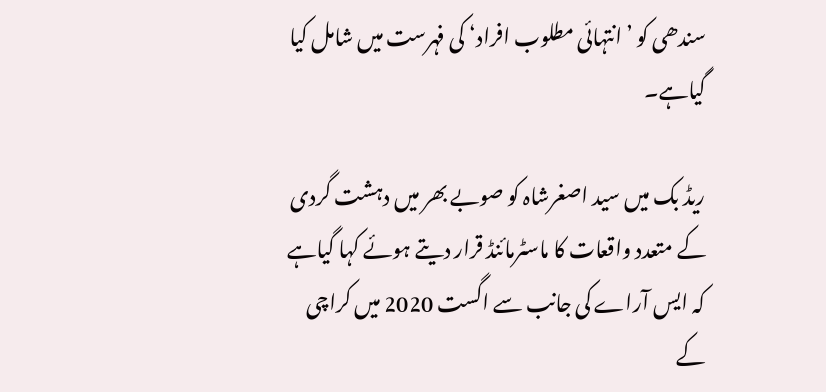سندھی کو ’انتہائی مطلوب افراد‘ کی فہرست میں شامل کیا گیاہے۔

ریڈ بک میں سید اصغرشاہ کو صوبے بھر میں دہشت گردی کے متعدد واقعات کا ماسٹرمائنڈ قرار دیتے ہوئے کہا گیاہے کہ ایس آراے کی جانب سے اگست 2020 میں کراچی کے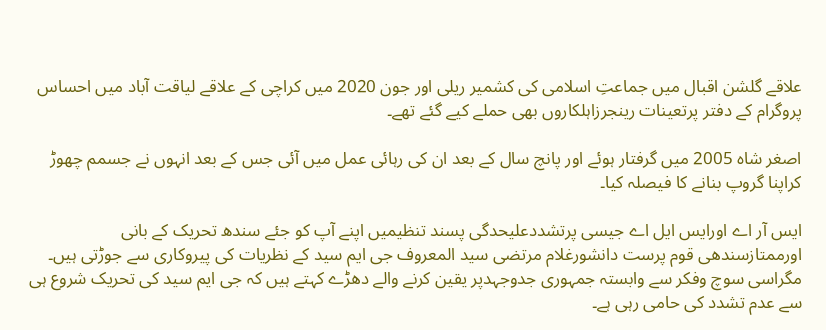علاقے گلشن اقبال میں جماعتِ اسلامی کی کشمیر ریلی اور جون 2020 میں کراچی کے علاقے لیاقت آباد میں احساس پروگرام کے دفتر پرتعینات رینجرزاہلکاروں بھی حملے کیے گئے تھے۔

اصغر شاہ 2005 میں گرفتار ہوئے اور پانچ سال کے بعد ان کی رہائی عمل میں آئی جس کے بعد انہوں نے جسمم چھوڑ کراپنا گروپ بنانے کا فیصلہ کیا۔

ایس آر اے اورایس ایل اے جیسی پرتشددعلیحدگی پسند تنظیمیں اپنے آپ کو جئے سندھ تحریک کے بانی اورممتازسندھی قوم پرست دانشورغلام مرتضی سید المعروف جی ایم سید کے نظریات کی پیروکاری سے جوڑتی ہیں۔ مگراسی سوچ وفکر سے وابستہ جمہوری جدوجہدپر یقین کرنے والے دھڑے کہتے ہیں کہ جی ایم سید کی تحریک شروع ہی سے عدم تشدد کی حامی رہی ہے۔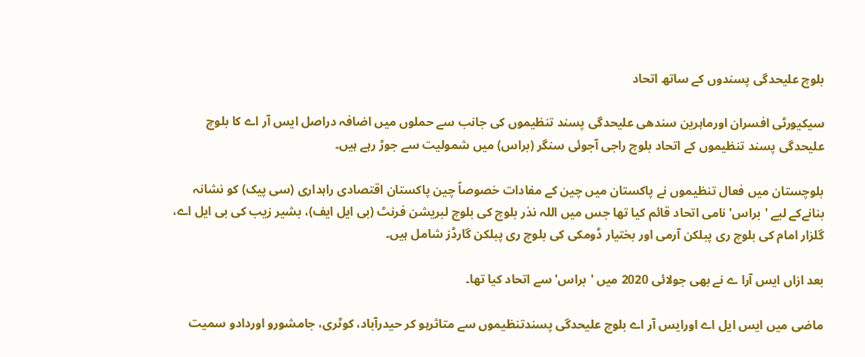بلوچ علیحدگی پسندوں کے ساتھ اتحاد

سیکیورٹی افسران اورماہرین سندھی علیحدگی پسند تنظیموں کی جانب سے حملوں میں اضافہ دراصل ایس آر اے کا بلوچ علیحدگی پسند تنظیموں کے اتحاد بلوچ راجی آجوئی سنگر (براس) میں شمولیت سے جوڑ رہے ہیں۔

بلوچستان میں فعال تنظیموں نے پاکستان میں چین کے مفادات خصوصاً چین پاکستان اقتصادی راہداری (سی پیک) کو نشانہ بنانےکے لیے 'براس' نامی اتحاد قائم کیا تھا جس میں اللہ نذر بلوچ کی بلوچ لبریشن فرنٹ (بی ایل ایف)، بشیر زیب کی بی ایل اے، گلزار امام کی بلوچ ری پبلکن آرمی اور بختیار ڈومکی کی بلوچ ری پبلکن گارڈز شامل ہیں۔

بعد ازاں ایس آرا ے نے بھی جولائی 2020 میں 'براس' سے اتحاد کیا تھا۔

ماضی میں ایس ایل اے اورایس آر اے بلوچ علیحدگی پسندتنظیموں سے متاثرہو کر حیدرآباد، کوٹری، جامشورو اوردادو سمیت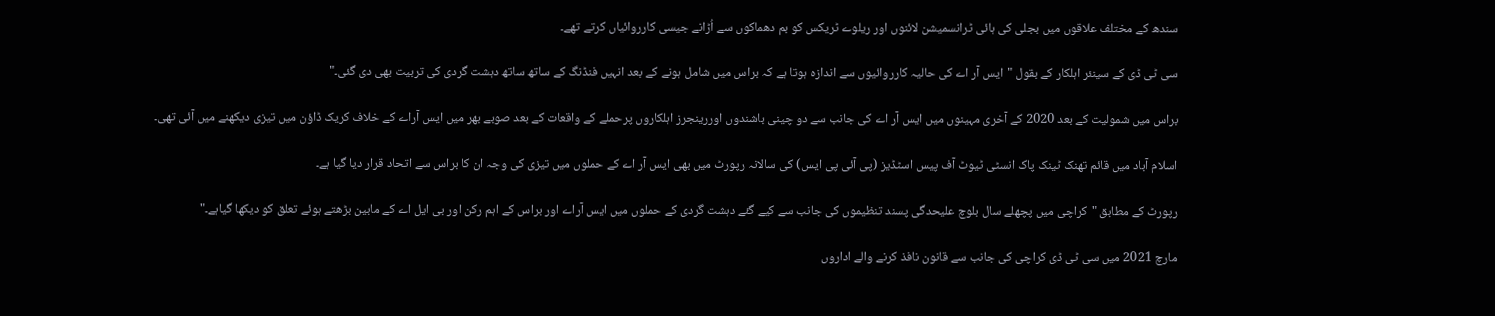سندھ کے مختلف علاقوں میں بجلی کی ہائی ٹرانسمیشن لائنوں اور ریلوے ٹریکس کو بم دھماکوں سے اُڑانے جیسی کارروائیاں کرتے تھے۔

سی ٹی ڈی کے سینئر اہلکار کے بقول "ایس آر اے کی حالیہ کارروائیوں سے اندازہ ہوتا ہے کہ براس میں شامل ہونے کے بعد انہیں فنڈنگ کے ساتھ ساتھ دہشت گردی کی تربیت بھی دی گئی۔"

براس میں شمولیت کے بعد 2020 کے آخری مہینوں میں ایس آر اے کی جانب سے دو چینی باشندوں اوررینجرز اہلکاروں پرحملے کے واقعات کے بعد صوبے بھر میں ایس آراے کے خلاف کریک ڈاؤن میں تیزی دیکھنے میں آئی تھی۔

اسلام آباد میں قائم تھنک ٹینک پاک انسٹی ٹیوٹ آف پیس اسٹڈیز (پی آئی پی ایس) کی سالانہ رپورٹ میں بھی ایس آر اے کے حملوں میں تیزی کی وجہ ان کا براس سے اتحاد قرار دیا گیا ہے۔

رپورٹ کے مطابق "کراچی میں پچھلے سال بلوچ علیحدگی پسند تنظیموں کی جانب سے کیے گئے دہشت گردی کے حملوں میں ایس آراے اور براس کے اہم رکن اور بی ایل اے کے مابین بڑھتے ہوئے تعلق کو دیکھا گیاہے۔"

مارچ 2021 میں سی ٹی ڈی کراچی کی جانب سے قانون نافذ کرنے والے اداروں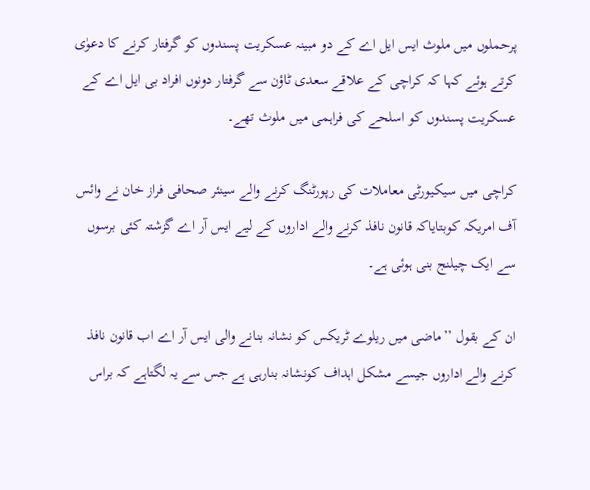پرحملوں میں ملوث ایس ایل اے کے دو مبینہ عسکریت پسندوں کو گرفتار کرنے کا دعوٰی کرتے ہوئے کہا کہ کراچی کے علاقے سعدی ٹاؤن سے گرفتار دونوں افراد بی ایل اے کے عسکریت پسندوں کو اسلحے کی فراہمی میں ملوث تھے۔

کراچی میں سیکیورٹی معاملات کی رپورٹنگ کرنے والے سینئر صحافی فراز خان نے وائس آف امریکہ کوبتایاکہ قانون نافذ کرنے والے اداروں کے لیے ایس آر اے گزشتہ کئی برسوں سے ایک چیلنج بنی ہوئی ہے۔

ان کے بقول ’’ماضی میں ریلوے ٹریکس کو نشانہ بنانے والی ایس آر اے اب قانون نافذ کرنے والے اداروں جیسے مشکل اہداف کونشانہ بنارہی ہے جس سے یہ لگتاہے کہ براس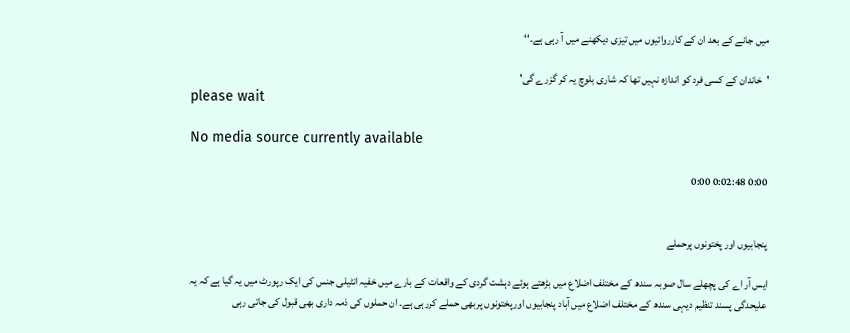میں جانے کے بعد ان کے کارروائیوں میں تیزی دیکھنے میں آ رہی ہے۔‘‘

'خاندان کے کسی فرد کو اندازہ نہیں تھا کہ شاری بلوچ یہ کر گزرے گی'
please wait

No media source currently available

0:00 0:02:48 0:00


پنجابیوں اور پختونوں پرحملے

ایس آر اے کی پچھلے سال صوبہ سندھ کے مختلف اضلاع میں بڑھتے ہوئے دہشت گردی کے واقعات کے بارے میں خفیہ انٹیلی جنس کی ایک رپورٹ میں یہ گیا ہے کہ یہ علیحدگی پسند تنظیم دیہی سندھ کے مختلف اضلاع میں آباد پنجابیوں اورپختونوں پربھی حملے کررہی ہے۔ ان حملوں کی ذمہ داری بھی قبول کی جاتی رہی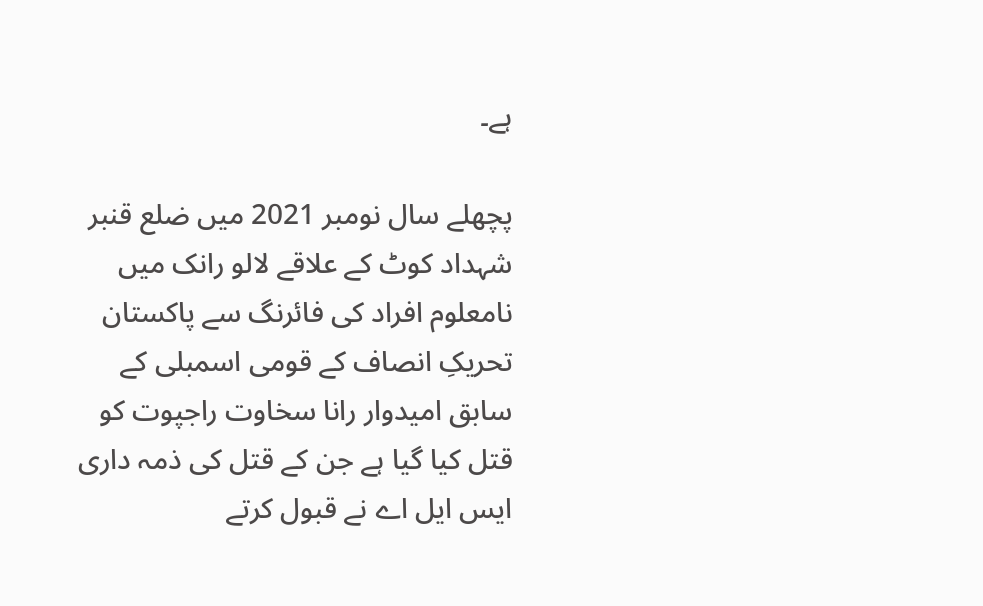ہے۔

پچھلے سال نومبر 2021 میں ضلع قنبر شہداد کوٹ کے علاقے لالو رانک میں نامعلوم افراد کی فائرنگ سے پاکستان تحریکِ انصاف کے قومی اسمبلی کے سابق امیدوار رانا سخاوت راجپوت کو قتل کیا گیا ہے جن کے قتل کی ذمہ داری ایس ایل اے نے قبول کرتے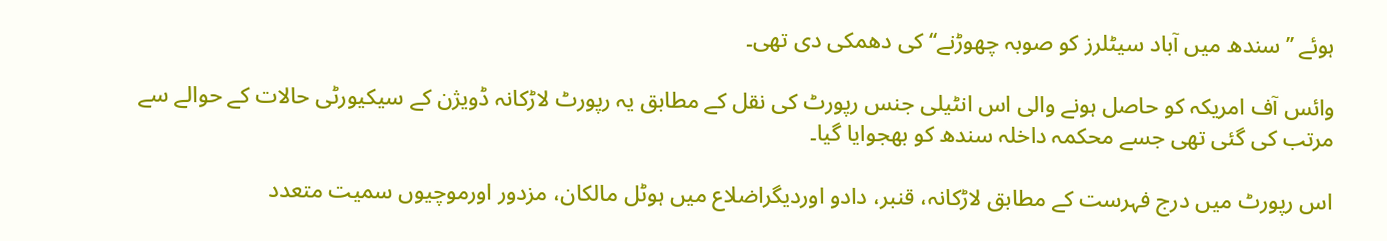ہوئے ’’سندھ میں آباد سیٹلرز کو صوبہ چھوڑنے‘‘ کی دھمکی دی تھی۔

وائس آف امریکہ کو حاصل ہونے والی اس انٹیلی جنس رپورٹ کی نقل کے مطابق یہ رپورٹ لاڑکانہ ڈویژن کے سیکیورٹی حالات کے حوالے سے مرتب کی گئی تھی جسے محکمہ داخلہ سندھ کو بھجوایا گیا۔

اس رپورٹ میں درج فہرست کے مطابق لاڑکانہ، قنبر، دادو اوردیگراضلاع میں ہوٹل مالکان، مزدور اورموچیوں سمیت متعدد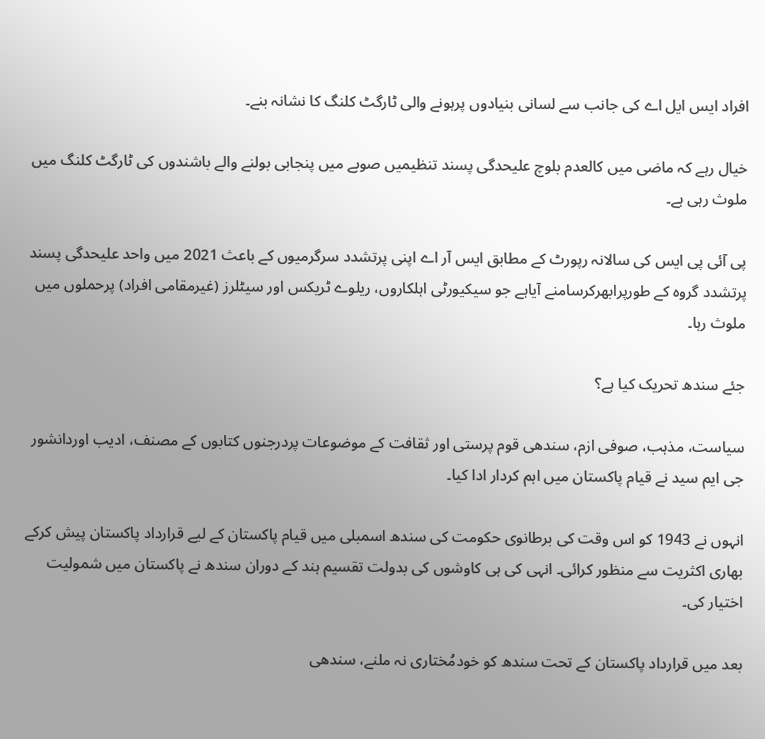افراد ایس ایل اے کی جانب سے لسانی بنیادوں پرہونے والی ٹارگٹ کلنگ کا نشانہ بنے۔

خیال رہے کہ ماضی میں کالعدم بلوچ علیحدگی پسند تنظیمیں صوبے میں پنجابی بولنے والے باشندوں کی ٹارگٹ کلنگ میں ملوث رہی ہے۔

پی آئی پی ایس کی سالانہ رپورٹ کے مطابق ایس آر اے اپنی پرتشدد سرگرمیوں کے باعث 2021 میں واحد علیحدگی پسند پرتشدد گروہ کے طورپرابھرکرسامنے آیاہے جو سیکیورٹی اہلکاروں، ریلوے ٹریکس اور سیٹلرز (غیرمقامی افراد) پرحملوں میں ملوث رہا۔

جئے سندھ تحریک کیا ہے؟

سیاست، مذہب، صوفی ازم، سندھی قوم پرستی اور ثقافت کے موضوعات پردرجنوں کتابوں کے مصنف، ادیب اوردانشور جی ایم سید نے قیام پاکستان میں اہم کردار ادا کیا۔

انہوں نے 1943 کو اس وقت کی برطانوی حکومت کی سندھ اسمبلی میں قیام پاکستان کے لیے قرارداد پاکستان پیش کرکے بھاری اکثریت سے منظور کرائی۔ انہی کی ہی کاوشوں کی بدولت تقسیم ہند کے دوران سندھ نے پاکستان میں شمولیت اختیار کی۔

بعد میں قرارداد پاکستان کے تحت سندھ کو خودمُختاری نہ ملنے، سندھی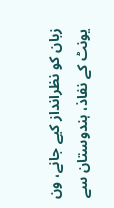زبان کو نظرانداز کیے جانے، ون یونٹ کے نفاذ، ہندوستان سے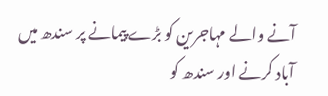آنے والے مہاجرین کو بڑے پیمانے پر سندھ میں آباد کرنے اور سندھ کو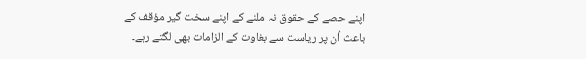اپنے حصے کے حقوق نہ ملنے کے اپنے سخت گیر مؤقف کے باعث اُن پر ریاست سے بغاوت کے الزامات بھی لگتے رہے۔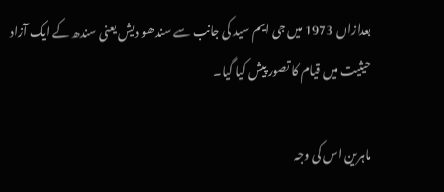بعدازاں 1973 میں جی ایم سید کی جانب سے سندھو دیش یعنی سندھ کے ایک آزاد حیثیت میں قیام کا تصور پیش کیا گیا۔

ماہرین اس کی وجہ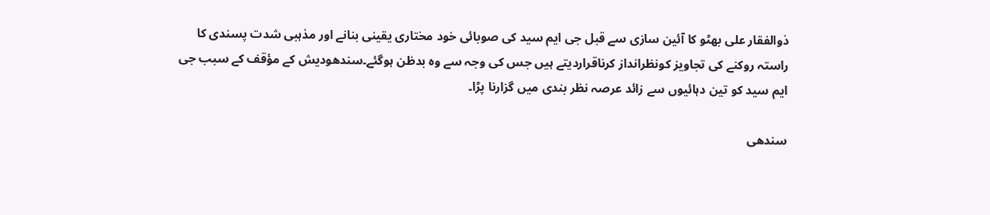ذوالفقار علی بھٹو کا آئین سازی سے قبل جی ایم سید کی صوبائی خود مختاری یقینی بنانے اور مذہبی شدت پسندی کا راستہ روکنے کی تجاویز کونظرانداز کرناقراردیتے ہیں جس کی وجہ سے وہ بدظن ہوگئے۔سندھودیش کے مؤقف کے سبب جی ایم سید کو تین دہائیوں سے زائد عرصہ نظر بندی میں گزارنا پڑا۔

سندھی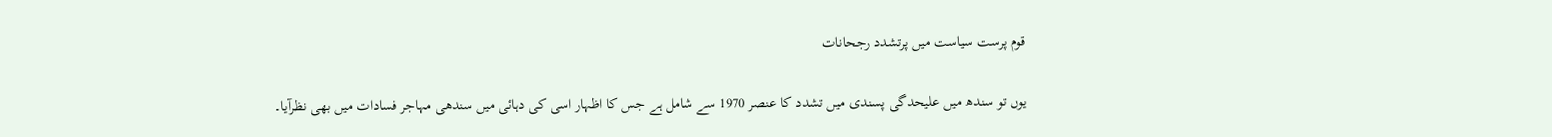قوم پرست سیاست میں پرتشدد رجحانات

یوں تو سندھ میں علیحدگی پسندی میں تشدد کا عنصر 1970 سے شامل ہے جس کا اظہار اسی کی دہائی میں سندھی مہاجر فسادات میں بھی نظرآیا۔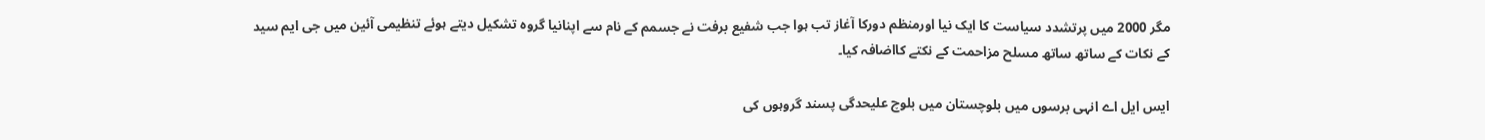مگر 2000 میں پرتشدد سیاست کا ایک نیا اورمنظم دورکا آغاز تب ہوا جب شفیع برفت نے جسمم کے نام سے اپنانیا گروہ تشکیل دیتے ہوئے تنظیمی آئین میں جی ایم سید کے نکات کے ساتھ ساتھ مسلح مزاحمت کے نکتے کااضافہ کیا۔

ایس ایل اے انہی برسوں میں بلوچستان میں بلوچ علیحدگی پسند گروہوں کی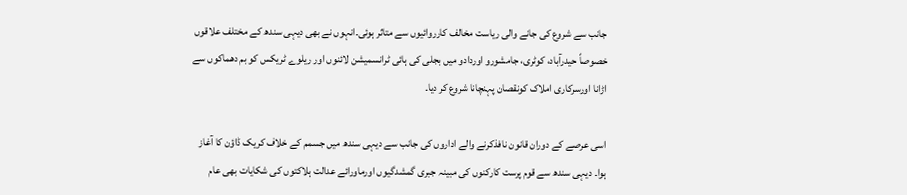جانب سے شروع کی جانے والی ریاست مخالف کارروائیوں سے متاثر ہوئی۔انہوں نے بھی دیہی سندھ کے مختلف علاقوں خصوصاً حیدرآباد، کوٹری، جامشورو اوردادو میں بجلی کی ہائی ٹرانسمیشن لائنوں اور ریلوے ٹریکس کو بم دھماکوں سے اڑانا اورسرکاری املاک کونقصان پہنچانا شروع کر دیا۔

اسی عرصے کے دوران قانون نافذکرنے والے اداروں کی جانب سے دیہی سندھ میں جسمم کے خلاف کریک ڈاؤن کا آغاز ہوا۔ دیہی سندھ سے قوم پرست کارکنوں کی مبینہ جبری گمشدگیوں اورماورائے عدالت ہلاکتوں کی شکایات بھی عام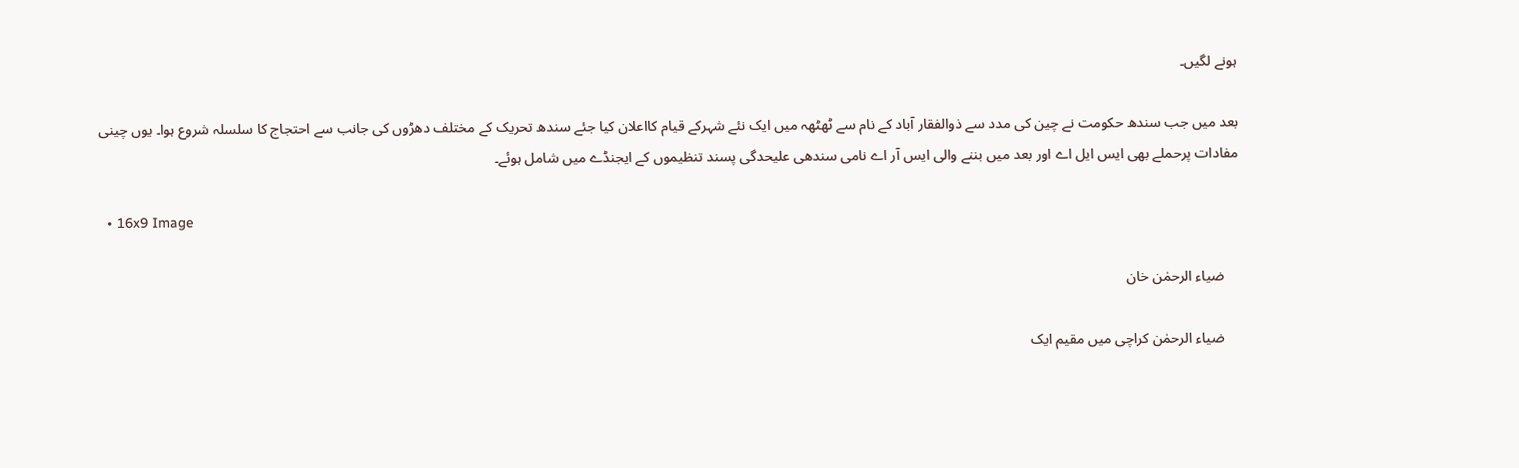ہونے لگیں۔

بعد میں جب سندھ حکومت نے چین کی مدد سے ذوالفقار آباد کے نام سے ٹھٹھہ میں ایک نئے شہرکے قیام کااعلان کیا جئے سندھ تحریک کے مختلف دھڑوں کی جانب سے احتجاج کا سلسلہ شروع ہوا۔ یوں چینی مفادات پرحملے بھی ایس ایل اے اور بعد میں بننے والی ایس آر اے نامی سندھی علیحدگی پسند تنظیموں کے ایجنڈے میں شامل ہوئے۔

  • 16x9 Image

    ضیاء الرحمٰن خان

    ضیاء الرحمٰن کراچی میں مقیم ایک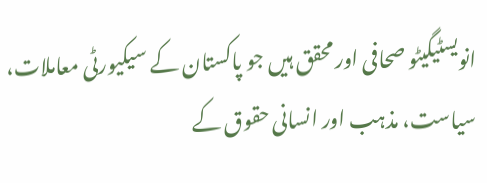انویسٹیگیٹو صحافی اور محقق ہیں جو پاکستان کے سیکیورٹی معاملات، سیاست، مذہب اور انسانی حقوق کے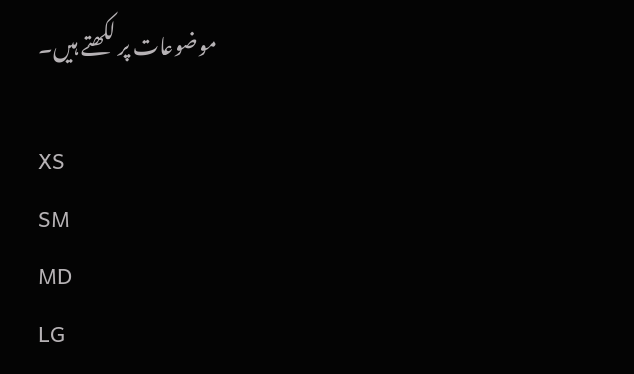موضوعات پر لکھتے ہیں۔

XS
SM
MD
LG